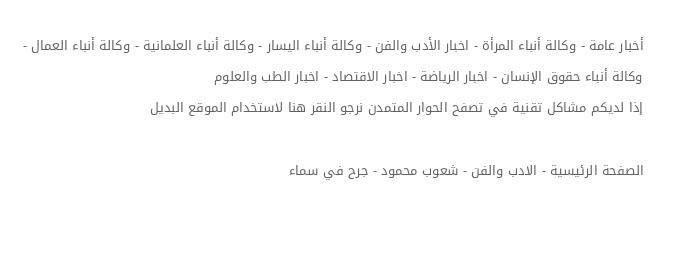أخبار عامة - وكالة أنباء المرأة - اخبار الأدب والفن - وكالة أنباء اليسار - وكالة أنباء العلمانية - وكالة أنباء العمال - وكالة أنباء حقوق الإنسان - اخبار الرياضة - اخبار الاقتصاد - اخبار الطب والعلوم
إذا لديكم مشاكل تقنية في تصفح الحوار المتمدن نرجو النقر هنا لاستخدام الموقع البديل

الصفحة الرئيسية - الادب والفن - شعوب محمود - جرح في سماء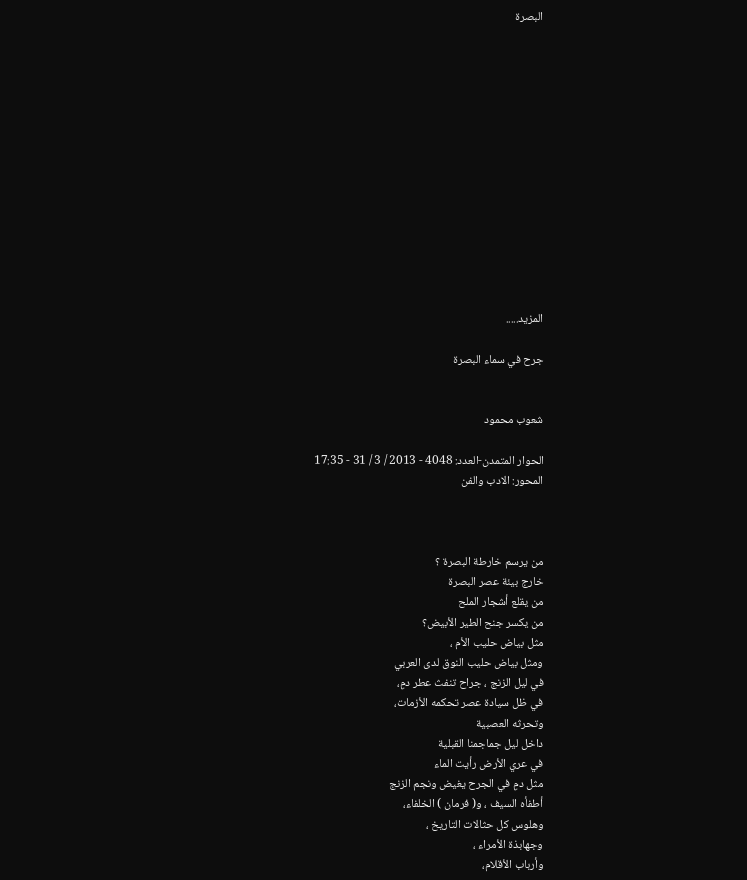البصرة














المزيد.....

جرح في سماء البصرة


شعوب محمود

الحوار المتمدن-العدد: 4048 - 2013 / 3 / 31 - 17:35
المحور: الادب والفن



من يرسم خارطة البصرة ؟
خارج بيئة عصر البصرة
من يقلع أشجار الملح
من يكسر جنح الطير الأبيض؟
مثل بياض حليب الأم ،
ومثل بياض حليب النوق لدى العربي
في ليل الزنج ، جراح تنفث عطر دمٍ،
في ظل سيادة عصر تحكمه الأزمات،
وتحرثه العصبية
داخل ليل جماجمنا القبلية
في عري الأرض رأيت الماء
مثل دمٍ في الجرح يغيض ونجم الزنج
أطفأه السيف ، و( فرمان ) الخلفاء،
وهلوس كل حثالات التاريخ ،
وجهابذة الأمراء ،
وأرباب الأقلام،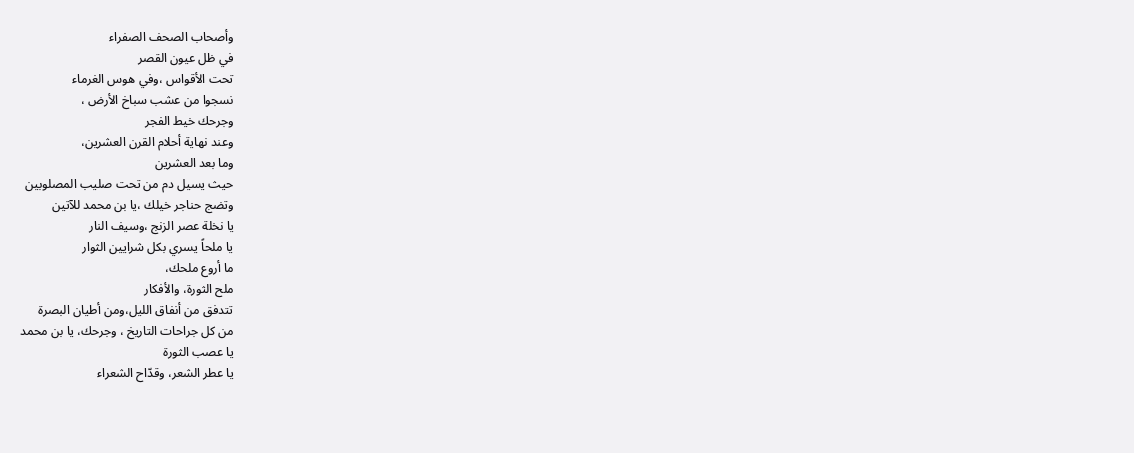وأصحاب الصحف الصفراء
في ظل عيون القصر
تحت الأقواس ،وفي هوس الغرماء
نسجوا من عشب سباخ الأرض ،
وجرحك خيط الفجر
وعند نهاية أحلام القرن العشرين،
وما بعد العشرين
حيث يسيل دم من تحت صليب المصلوبين
وتضج حناجر خيلك ،يا بن محمد للآتين
يا نخلة عصر الزنج ،وسيف النار
يا ملحاً يسري بكل شرايين الثوار
ما أروع ملحك،
ملح الثورة، والأفكار
تتدفق من أنفاق الليل،ومن أطيان البصرة
من كل جراحات التاريخ ، وجرحك، يا بن محمد
يا عصب الثورة
يا عطر الشعر، وقدّاح الشعراء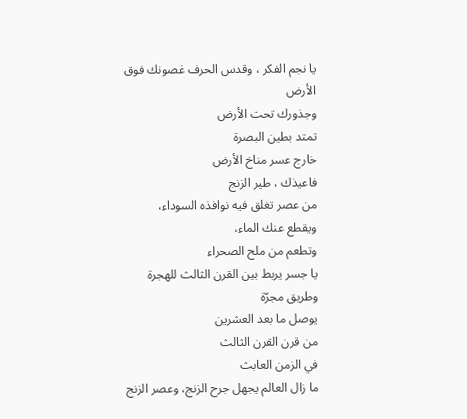يا نجم الفكر ، وقدس الحرف غصونك فوق الأرض
وجذورك تحت الأرض
تمتد بطين البصرة
خارج عسر مناخ الأرض
فاعيذك ، طير الزنج
من عصر تغلق فيه نوافذه السوداء،
ويقطع عنك الماء،
وتطعم من ملح الصحراء
يا جسر يربط بين القرن الثالث للهجرة
وطريق مجرّة
يوصل ما بعد العشرين
من قرن القرن الثالث
في الزمن العابث
ما زال العالم يجهل جرح الزنج، وعصر الزنج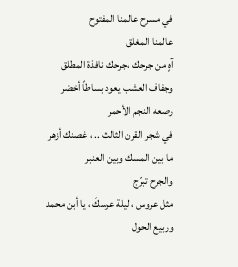في مسرح عالمنا المفتوح
عالمنا المغلق
آهٍ من جرحك ،جرحك نافذة المطلق
وجفاف العشب يعود بساطاً أخضر
رصعه النجم الأحمر
في شجر القرن الثالث .. ، غصنك أزهر
ما بين المسك وبين العنبر
والجرح تبرّج
مثل عروس ، ليلة عرسكَ ، يا أبن محمد
وربيع الحول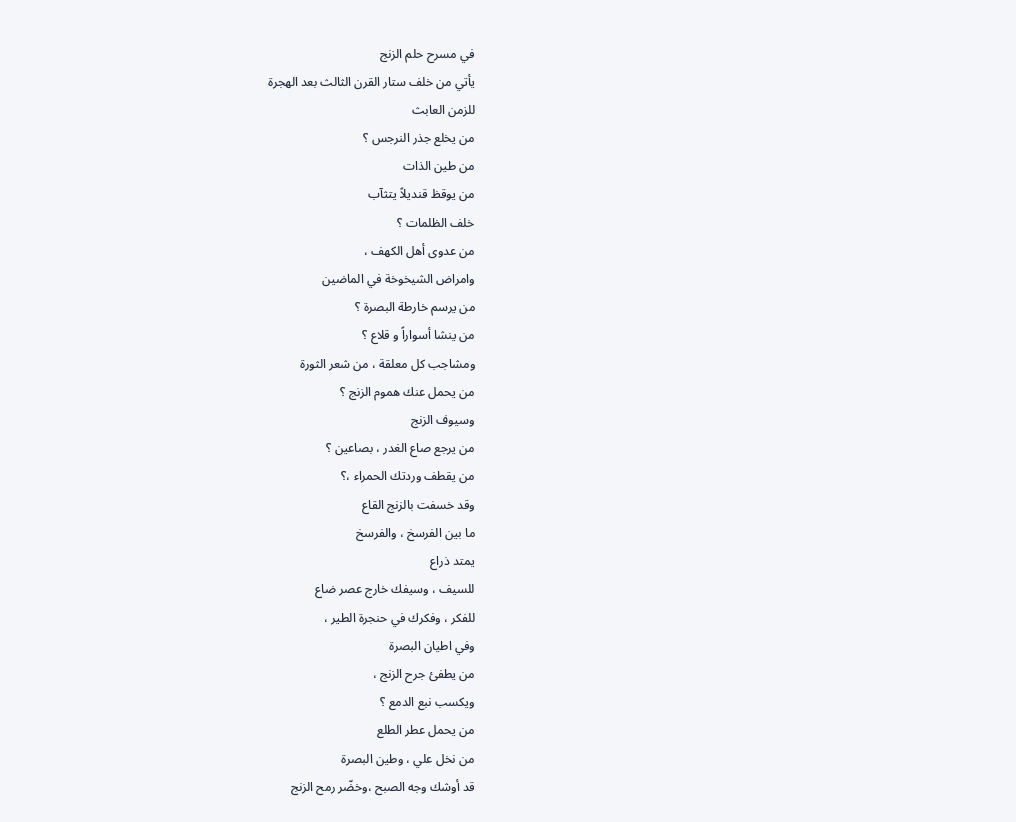في مسرح حلم الزنج
يأتي من خلف ستار القرن الثالث بعد الهجرة
للزمن العابث
من يخلع جذر النرجس ؟
من طين الذات
من يوقظ قنديلاً يتثآب
خلف الظلمات ؟
من عدوى أهل الكهف ،
وامراض الشيخوخة في الماضين
من يرسم خارطة البصرة ؟
من ينشا أسواراً و قلاع ؟
ومشاجب كل معلقة ، من شعر الثورة
من يحمل عنك هموم الزنج ؟
وسيوف الزنج
من يرجع صاع الغدر ، بصاعين ؟
من يقطف وردتك الحمراء ،؟
وقد خسفت بالزنج القاع
ما بين الفرسخ ، والفرسخ
يمتد ذراع
للسيف ، وسيفك خارج عصر ضاع
للفكر ، وفكرك في حنجرة الطير ،
وفي اطيان البصرة
من يطفئ جرح الزنج ،
ويكسب نبع الدمع ؟
من يحمل عطر الطلع
من نخل علي ، وطين البصرة
قد أوشك وجه الصبح ،وخضّر رمح الزنج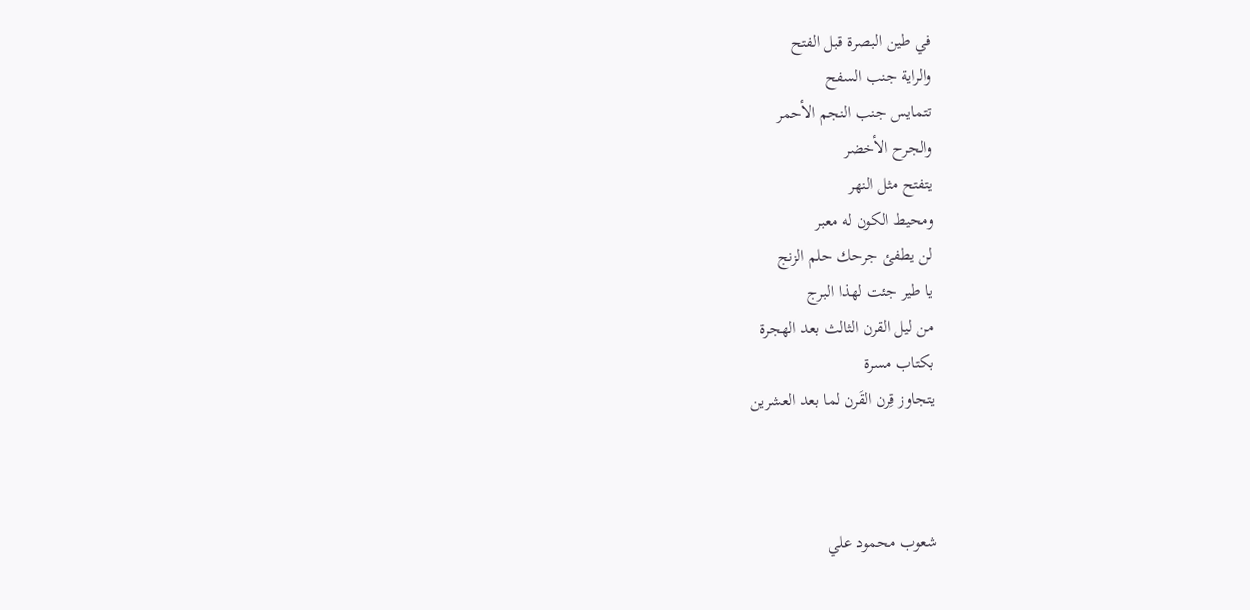في طين البصرة قبل الفتح
والراية جنب السفح
تتمايس جنب النجم الأحمر
والجرح الأخضر
يتفتح مثل النهر
ومحيط الكون له معبر
لن يطفئ جرحك حلم الزنج
يا طير جئت لهذا البرج
من ليل القرن الثالث بعد الهجرة
بكتاب مسرة
يتجاوز قِرن القَرن لما بعد العشرين



شعوب محمود علي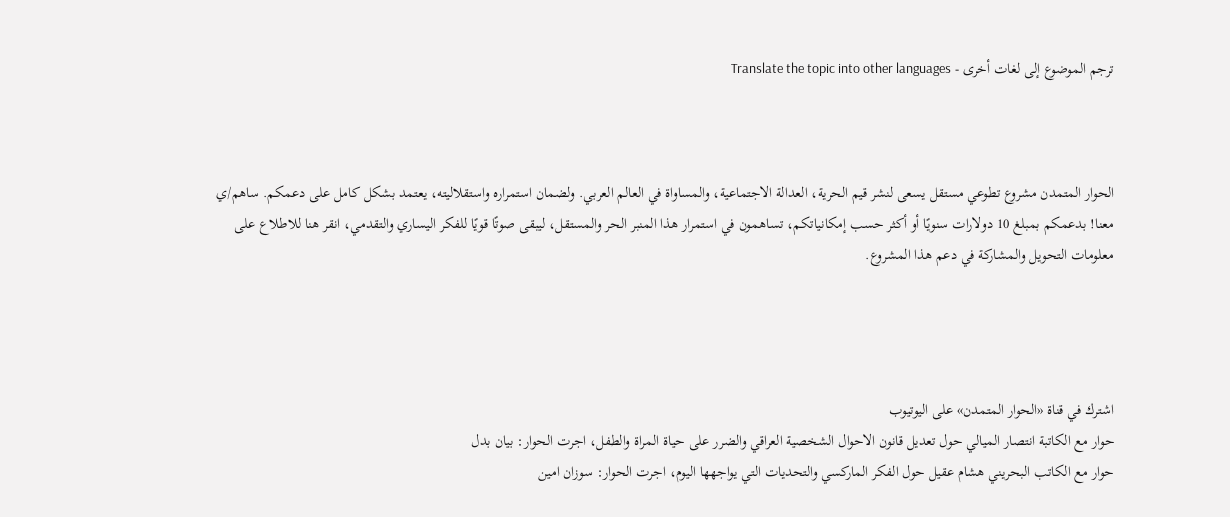ترجم الموضوع إلى لغات أخرى - Translate the topic into other languages



الحوار المتمدن مشروع تطوعي مستقل يسعى لنشر قيم الحرية، العدالة الاجتماعية، والمساواة في العالم العربي. ولضمان استمراره واستقلاليته، يعتمد بشكل كامل على دعمكم. ساهم/ي معنا! بدعمكم بمبلغ 10 دولارات سنويًا أو أكثر حسب إمكانياتكم، تساهمون في استمرار هذا المنبر الحر والمستقل، ليبقى صوتًا قويًا للفكر اليساري والتقدمي، انقر هنا للاطلاع على معلومات التحويل والمشاركة في دعم هذا المشروع.




اشترك في قناة «الحوار المتمدن» على اليوتيوب
حوار مع الكاتبة انتصار الميالي حول تعديل قانون الاحوال الشخصية العراقي والضرر على حياة المراة والطفل، اجرت الحوار: بيان بدل
حوار مع الكاتب البحريني هشام عقيل حول الفكر الماركسي والتحديات التي يواجهها اليوم، اجرت الحوار: سوزان امين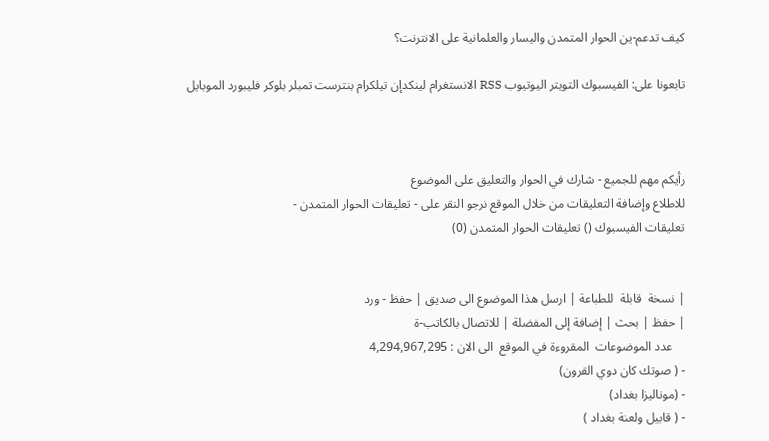كيف تدعم-ين الحوار المتمدن واليسار والعلمانية على الانترنت؟

تابعونا على: الفيسبوك التويتر اليوتيوب RSS الانستغرام لينكدإن تيلكرام بنترست تمبلر بلوكر فليبورد الموبايل



رأيكم مهم للجميع - شارك في الحوار والتعليق على الموضوع
للاطلاع وإضافة التعليقات من خلال الموقع نرجو النقر على - تعليقات الحوار المتمدن -
تعليقات الفيسبوك () تعليقات الحوار المتمدن (0)


| نسخة  قابلة  للطباعة | ارسل هذا الموضوع الى صديق | حفظ - ورد
| حفظ | بحث | إضافة إلى المفضلة | للاتصال بالكاتب-ة
    عدد الموضوعات  المقروءة في الموقع  الى الان : 4,294,967,295
- ( صوتك كان دوي القرون)
- (موناليزا بغداد)
- ( قابيل ولعنة بغداد )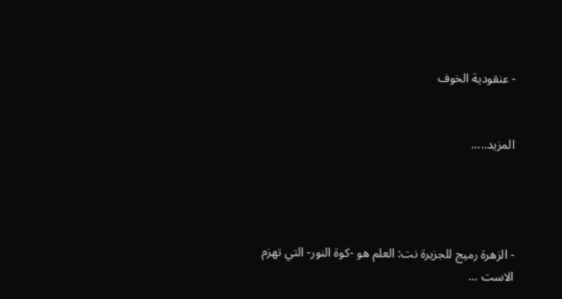- عنقودية الخوف


المزيد.....




- الزهرة رميج للجزيرة نت: العلم هو -كوة النور- التي تهزم الاست ...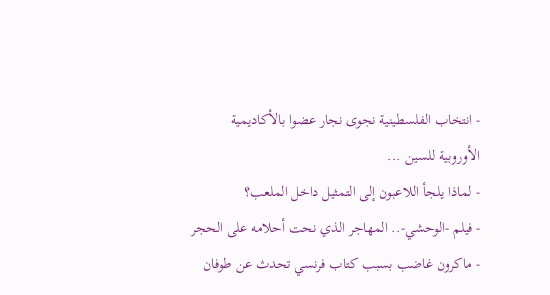- انتخاب الفلسطينية نجوى نجار عضوا بالأكاديمية الأوروبية للسين ...
- لماذا يلجأ اللاعبون إلى التمثيل داخل الملعب؟
- فيلم -الوحشي-.. المهاجر الذي نحت أحلامه على الحجر
- ماكرون غاضب بسبب كتاب فرنسي تحدث عن طوفان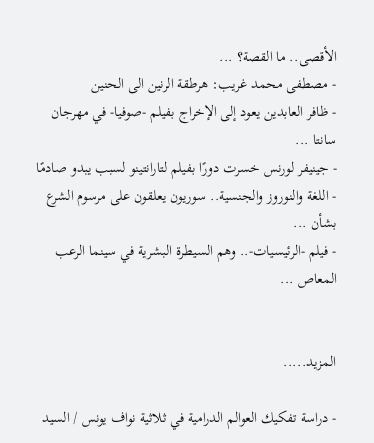الأقصى.. ما القصة؟ ...
- مصطفى محمد غريب: هرطقة الرنين الى الحنين
- ظافر العابدين يعود إلى الإخراج بفيلم -صوفيا- في مهرجان سانتا ...
- جينيفر لورنس خسرت دورًا بفيلم لتارانتينو لسبب يبدو صادمًا
- اللغة والنوروز والجنسية.. سوريون يعلقون على مرسوم الشرع بشأن ...
- فيلم -الرئيسيات-.. وهم السيطرة البشرية في سينما الرعب المعاص ...


المزيد.....

- دراسة تفكيك العوالم الدرامية في ثلاثية نواف يونس / السيد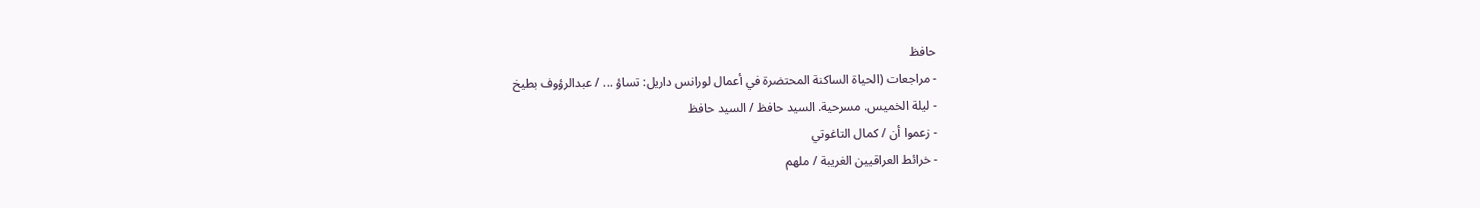حافظ
- مراجعات (الحياة الساكنة المحتضرة في أعمال لورانس داريل: تساؤ ... / عبدالرؤوف بطيخ
- ليلة الخميس. مسرحية. السيد حافظ / السيد حافظ
- زعموا أن / كمال التاغوتي
- خرائط العراقيين الغريبة / ملهم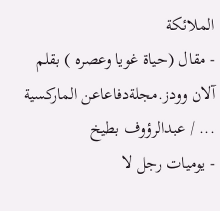الملائكة
- مقال (حياة غويا وعصره ) بقلم آلان وودز.مجلةدفاعاعن الماركسية ... / عبدالرؤوف بطيخ
- يوميات رجل لا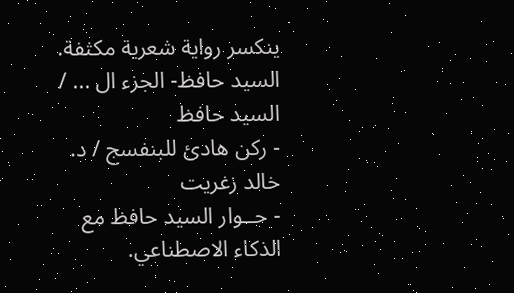ينكسر رواية شعرية مكثفة. السيد حافظ- الجزء ال ... / السيد حافظ
- ركن هادئ للبنفسج / د. خالد زغريت
- حــوار السيد حافظ مع الذكاء الاصطناعي.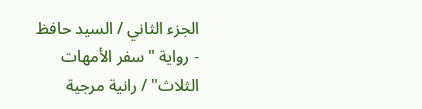الجزء الثاني / السيد حافظ
- رواية "سفر الأمهات الثلاث" / رانية مرجية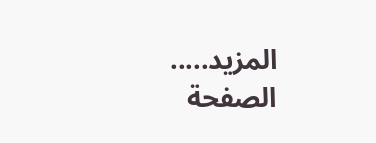المزيد.....
الصفحة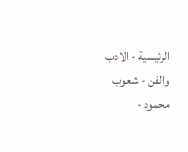الرئيسية - الادب والفن - شعوب محمود -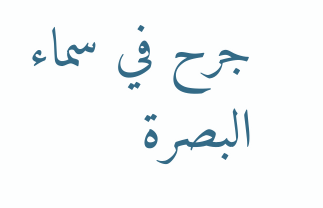جرح في سماء البصرة